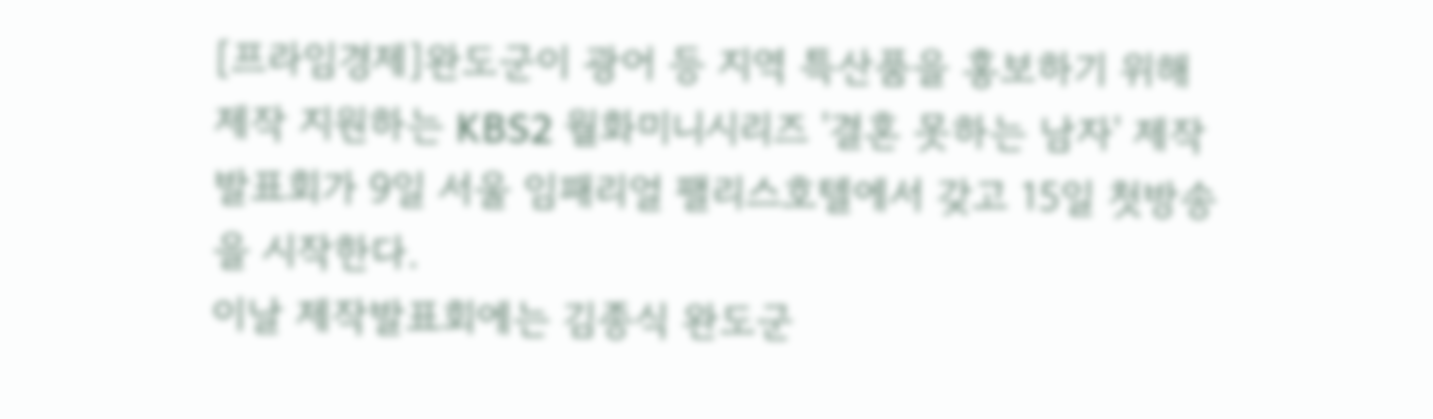[프라임경제]완도군이 광어 등 지역 특산품을 홍보하기 위해 제작 지원하는 KBS2 월화미니시리즈 '결혼 못하는 남자' 제작 발표회가 9일 서울 임패리얼 팰리스호텔에서 갖고 15일 첫방송을 시작한다.
이날 제작발표회에는 김종식 완도군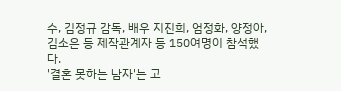수, 김정규 감독, 배우 지진희, 엄정화, 양정아, 김소은 등 제작관계자 등 150여명이 참석했다.
'결혼 못하는 남자'는 고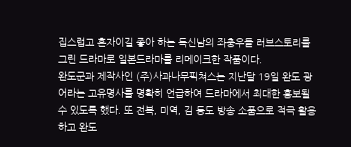집스럽고 혼자이길 좋아 하는 독신남의 좌충우돌 러브스토리를 그린 드라마로 일본드라마를 리메이크한 작품이다.
완도군과 제작사인 (주)사과나무픽쳐스는 지난달 19일 완도 광어라는 고유명사를 명확히 언급하여 드라마에서 최대한 홍보될 수 있도록 했다. 또 전복, 미역, 김 등도 방송 소품으로 적극 활용하고 완도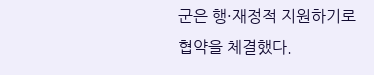군은 행·재정적 지원하기로 협약을 체결했다.